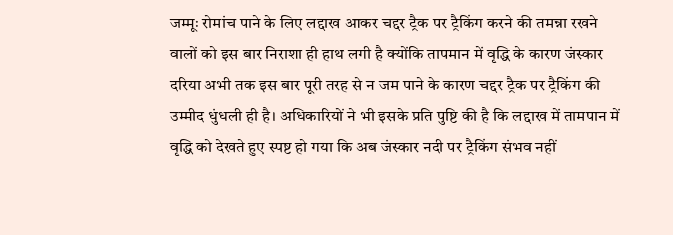जम्मूः रोमांच पाने के लिए लद्दाख आकर चद्दर ट्रैक पर ट्रैकिंग करने की तमन्ना रखने वालों को इस बार निराशा ही हाथ लगी है क्योंकि तापमान में वृद्धि के कारण जंस्कार दरिया अभी तक इस बार पूरी तरह से न जम पाने के कारण चद्दर ट्रैक पर ट्रैकिंग की उम्मीद धुंधली ही है। अधिकारियों ने भी इसके प्रति पुष्टि की है कि लद्दाख में तामपान में वृद्धि को देखते हुए स्पष्ट हो गया कि अब जंस्कार नदी पर ट्रैकिंग संभव नहीं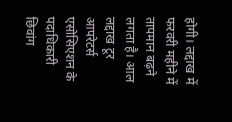होगी। लद्दाख में फरवरी महीने में तापमान बढ़ने लगता है। आल लद्दाख टूर आपरेटर्स एसोसिएशन के पदाधिकारी छिवांग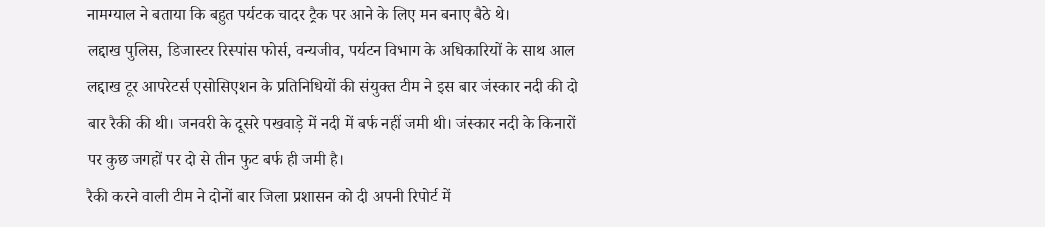नामग्याल ने बताया कि बहुत पर्यटक चादर ट्रैक पर आने के लिए मन बनाए बैठे थे।
लद्दाख पुलिस, डिजास्टर रिस्पांस फोर्स, वन्यजीव, पर्यटन विभाग के अधिकारियों के साथ आल लद्दाख टूर आपरेटर्स एसोसिएशन के प्रतिनिधियों की संयुक्त टीम ने इस बार जंस्कार नदी की दो बार रैकी की थी। जनवरी के दूसरे पखवाड़े में नदी में बर्फ नहीं जमी थी। जंस्कार नदी के किनारों पर कुछ जगहों पर दो से तीन फुट बर्फ ही जमी है।
रैकी करने वाली टीम ने दोनों बार जिला प्रशासन को दी अपनी रिपोर्ट में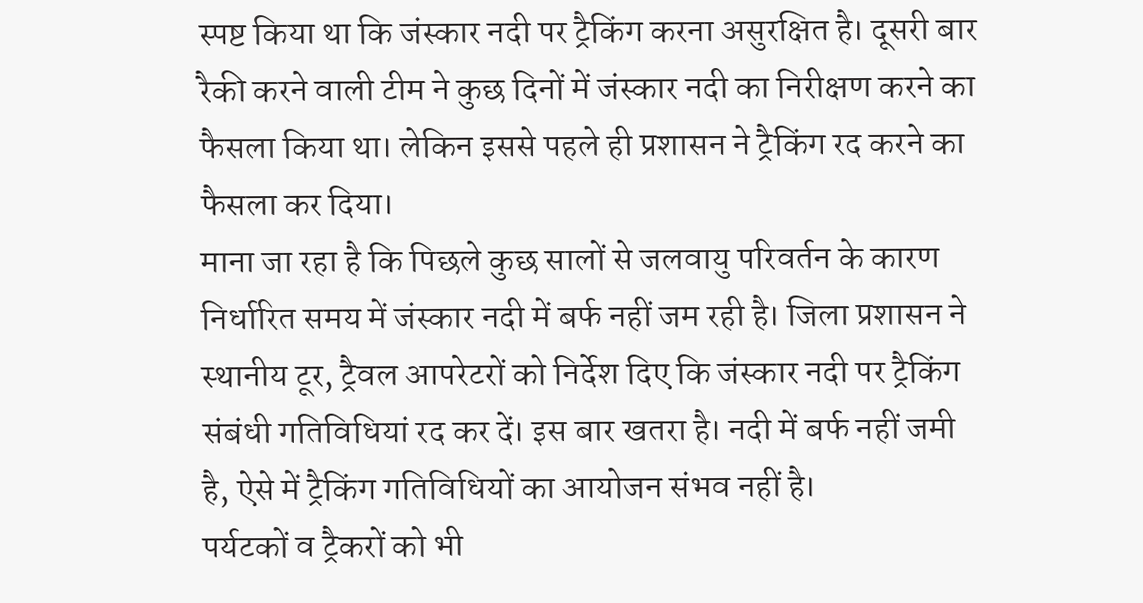स्पष्ट किया था कि जंस्कार नदी पर ट्रैकिंग करना असुरक्षित है। दूसरी बार रैकी करने वाली टीम ने कुछ दिनों में जंस्कार नदी का निरीक्षण करने का फैसला किया था। लेकिन इससे पहले ही प्रशासन ने ट्रैकिंग रद करने का फैसला कर दिया।
माना जा रहा है कि पिछले कुछ सालों से जलवायु परिवर्तन के कारण निर्धारित समय में जंस्कार नदी में बर्फ नहीं जम रही है। जिला प्रशासन ने स्थानीय टूर, ट्रैवल आपरेटरों को निर्देश दिए कि जंस्कार नदी पर ट्रैकिंग संबंधी गतिविधियां रद कर दें। इस बार खतरा है। नदी में बर्फ नहीं जमी है, ऐसे में ट्रैकिंग गतिविधियों का आयोजन संभव नहीं है।
पर्यटकों व ट्रैकरों को भी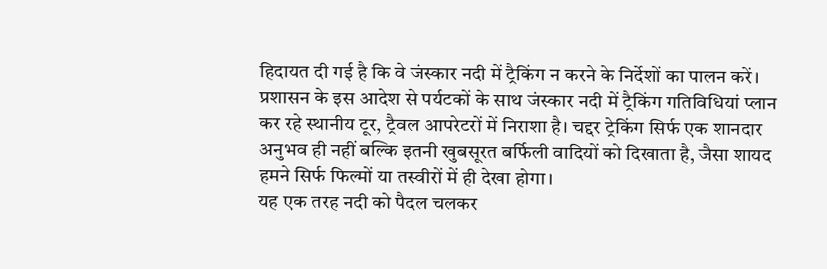हिदायत दी गई है कि वे जंस्कार नदी में ट्रैकिंग न करने के निर्देशों का पालन करें। प्रशासन के इस आदेश से पर्यटकों के साथ जंस्कार नदी में ट्रैकिंग गतिविधियां प्लान कर रहे स्थानीय टूर, ट्रैवल आपरेटरों में निराशा है। चद्दर ट्रेकिंग सिर्फ एक शानदार अनुभव ही नहीं बल्कि इतनी खुबसूरत बर्फिली वादियों को दिखाता है, जैसा शायद हमने सिर्फ फिल्मों या तस्वीरों में ही देखा होगा।
यह एक तरह नदी को पैदल चलकर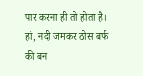पार करना ही तो होता है। हां, नदी जमकर ठोस बर्फ की बन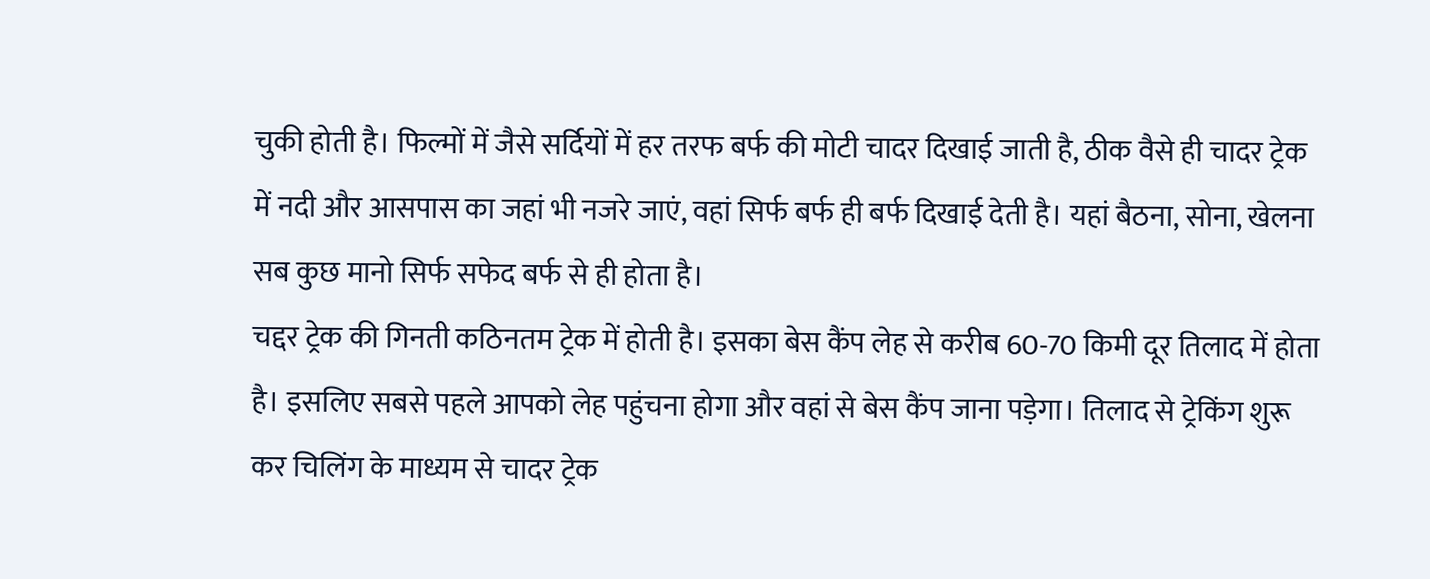चुकी होती है। फिल्मों में जैसे सर्दियों में हर तरफ बर्फ की मोटी चादर दिखाई जाती है, ठीक वैसे ही चादर ट्रेक में नदी और आसपास का जहां भी नजरे जाएं, वहां सिर्फ बर्फ ही बर्फ दिखाई देती है। यहां बैठना, सोना, खेलना सब कुछ मानो सिर्फ सफेद बर्फ से ही होता है।
चद्दर ट्रेक की गिनती कठिनतम ट्रेक में होती है। इसका बेस कैंप लेह से करीब 60-70 किमी दूर तिलाद में होता है। इसलिए सबसे पहले आपको लेह पहुंचना होगा और वहां से बेस कैंप जाना पड़ेगा। तिलाद से ट्रेकिंग शुरू कर चिलिंग के माध्यम से चादर ट्रेक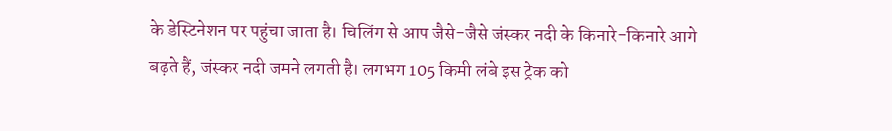के डेस्टिनेशन पर पहुंचा जाता है। चिलिंग से आप जैसे-जैसे जंस्कर नदी के किनारे-किनारे आगे बढ़ते हैं, जंस्कर नदी जमने लगती है। लगभग 105 किमी लंबे इस ट्रेक को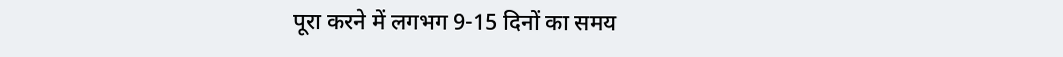पूरा करने में लगभग 9-15 दिनों का समय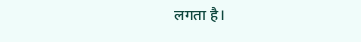लगता है।